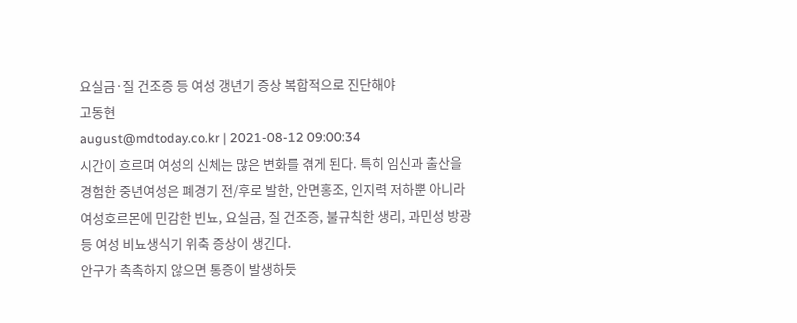요실금·질 건조증 등 여성 갱년기 증상 복합적으로 진단해야
고동현
august@mdtoday.co.kr | 2021-08-12 09:00:34
시간이 흐르며 여성의 신체는 많은 변화를 겪게 된다. 특히 임신과 출산을 경험한 중년여성은 폐경기 전/후로 발한, 안면홍조, 인지력 저하뿐 아니라 여성호르몬에 민감한 빈뇨, 요실금, 질 건조증, 불규칙한 생리, 과민성 방광 등 여성 비뇨생식기 위축 증상이 생긴다.
안구가 촉촉하지 않으면 통증이 발생하듯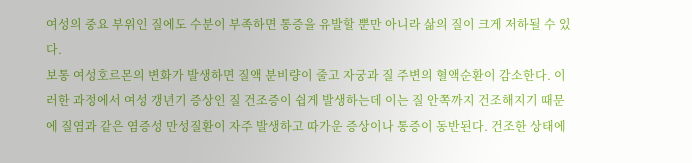여성의 중요 부위인 질에도 수분이 부족하면 통증을 유발할 뿐만 아니라 삶의 질이 크게 저하될 수 있다.
보통 여성호르몬의 변화가 발생하면 질액 분비량이 줄고 자궁과 질 주변의 혈액순환이 감소한다. 이러한 과정에서 여성 갱년기 증상인 질 건조증이 쉽게 발생하는데 이는 질 안쪽까지 건조해지기 때문에 질염과 같은 염증성 만성질환이 자주 발생하고 따가운 증상이나 통증이 동반된다. 건조한 상태에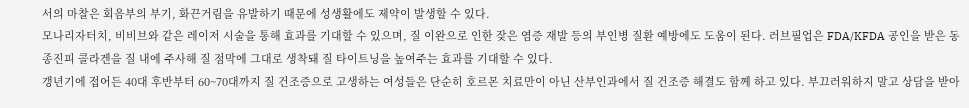서의 마찰은 회음부의 부기, 화끈거림을 유발하기 때문에 성생활에도 제약이 발생할 수 있다.
모나리자터치, 비비브와 같은 레이저 시술을 통해 효과를 기대할 수 있으며, 질 이완으로 인한 잦은 염증 재발 등의 부인병 질환 예방에도 도움이 된다. 러브필업은 FDA/KFDA 공인을 받은 동종진피 콜라겐을 질 내에 주사해 질 점막에 그대로 생착돼 질 타이트닝을 높여주는 효과를 기대할 수 있다.
갱년기에 접어든 40대 후반부터 60~70대까지 질 건조증으로 고생하는 여성들은 단순히 호르몬 치료만이 아닌 산부인과에서 질 건조증 해결도 함께 하고 있다. 부끄러워하지 말고 상담을 받아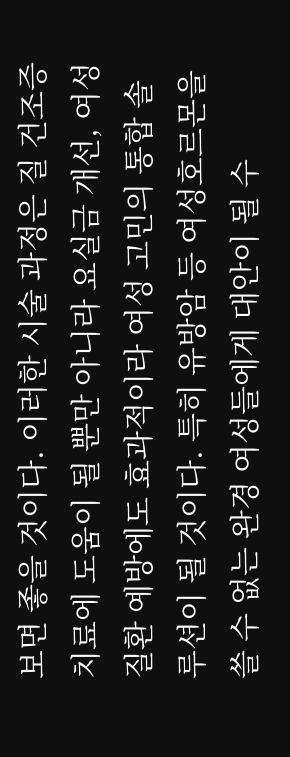보면 좋을 것이다. 이러한 시술 과정은 질 건조증 치료에 도움이 될 뿐만 아니라 요실금 개선, 여성질환 예방에도 효과적이라 여성 고민의 통합 솔루션이 될 것이다. 특히 유방암 등 여성호르몬을 쓸 수 없는 완경 여성들에게 대안이 될 수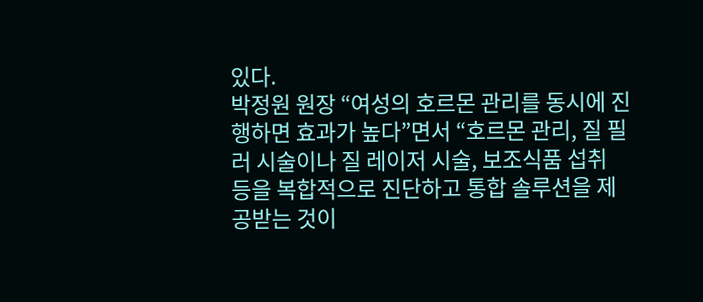있다.
박정원 원장 “여성의 호르몬 관리를 동시에 진행하면 효과가 높다”면서 “호르몬 관리, 질 필러 시술이나 질 레이저 시술, 보조식품 섭취 등을 복합적으로 진단하고 통합 솔루션을 제공받는 것이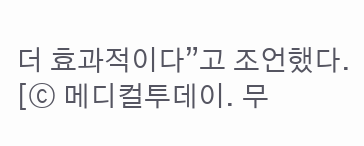더 효과적이다”고 조언했다.
[ⓒ 메디컬투데이. 무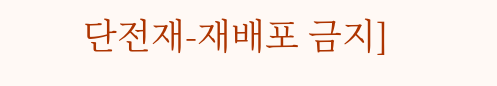단전재-재배포 금지]